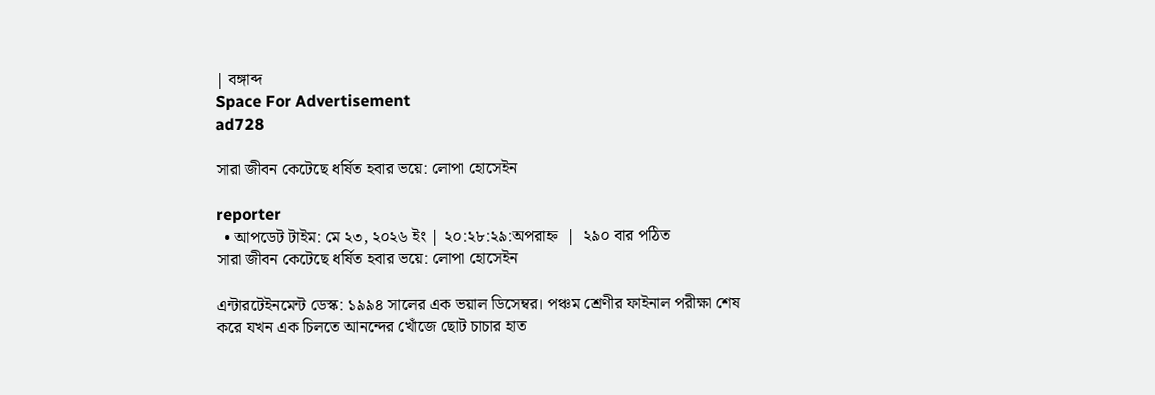| বঙ্গাব্দ
Space For Advertisement
ad728

সারা জীবন কেটেছে ধর্ষিত হবার ভয়ে: লোপা হোসেইন

reporter
  • আপডেট টাইম: মে ২৩, ২০২৬ ইং | ২০:২৮:২৯:অপরাহ্ন  |  ২৯০ বার পঠিত
সারা জীবন কেটেছে ধর্ষিত হবার ভয়ে: লোপা হোসেইন

এন্টারটেইনমেন্ট ডেস্ক: ১৯৯৪ সালের এক ভয়াল ডিসেম্বর। পঞ্চম শ্রেণীর ফাইনাল পরীক্ষা শেষ করে যখন এক চিলতে আনন্দের খোঁজে ছোট চাচার হাত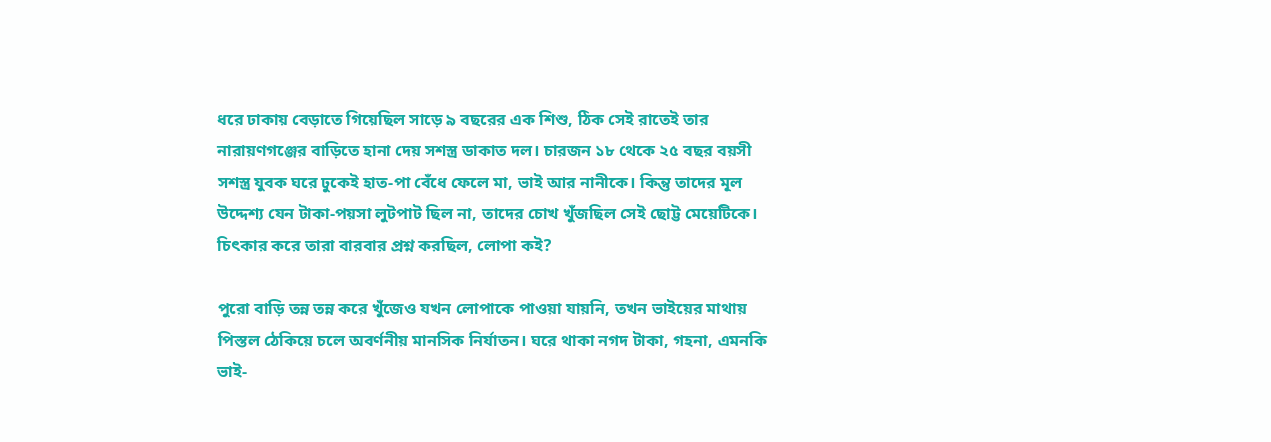ধরে ঢাকায় বেড়াতে গিয়েছিল সাড়ে ৯ বছরের এক শিশু, ঠিক সেই রাতেই তার নারায়ণগঞ্জের বাড়িতে হানা দেয় সশস্ত্র ডাকাত দল। চারজন ১৮ থেকে ২৫ বছর বয়সী সশস্ত্র যুবক ঘরে ঢুকেই হাত-পা বেঁধে ফেলে মা, ভাই আর নানীকে। কিন্তু তাদের মূল উদ্দেশ্য যেন টাকা-পয়সা লুটপাট ছিল না, তাদের চোখ খুঁজছিল সেই ছোট্ট মেয়েটিকে। চিৎকার করে তারা বারবার প্রশ্ন করছিল, লোপা কই?

পুরো বাড়ি তন্ন তন্ন করে খুঁজেও যখন লোপাকে পাওয়া যায়নি, তখন ভাইয়ের মাথায় পিস্তল ঠেকিয়ে চলে অবর্ণনীয় মানসিক নির্যাতন। ঘরে থাকা নগদ টাকা, গহনা, এমনকি ভাই-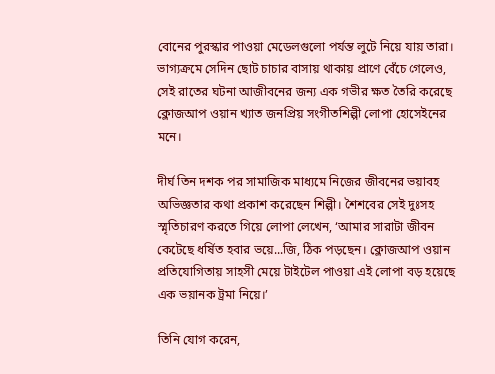বোনের পুরস্কার পাওয়া মেডেলগুলো পর্যন্ত লুটে নিয়ে যায় তারা। ভাগ্যক্রমে সেদিন ছোট চাচার বাসায় থাকায় প্রাণে বেঁচে গেলেও, সেই রাতের ঘটনা আজীবনের জন্য এক গভীর ক্ষত তৈরি করেছে ক্লোজআপ ওয়ান খ্যাত জনপ্রিয় সংগীতশিল্পী লোপা হোসেইনের মনে।

দীর্ঘ তিন দশক পর সামাজিক মাধ্যমে নিজের জীবনের ভয়াবহ অভিজ্ঞতার কথা প্রকাশ করেছেন শিল্পী। শৈশবের সেই দুঃসহ স্মৃতিচারণ করতে গিয়ে লোপা লেখেন, ‘আমার সারাটা জীবন কেটেছে ধর্ষিত হবার ভয়ে...জি, ঠিক পড়ছেন। ক্লোজআপ ওয়ান প্রতিযোগিতায় সাহসী মেয়ে টাইটেল পাওয়া এই লোপা বড় হয়েছে এক ভয়ানক ট্রমা নিয়ে।’

তিনি যোগ করেন,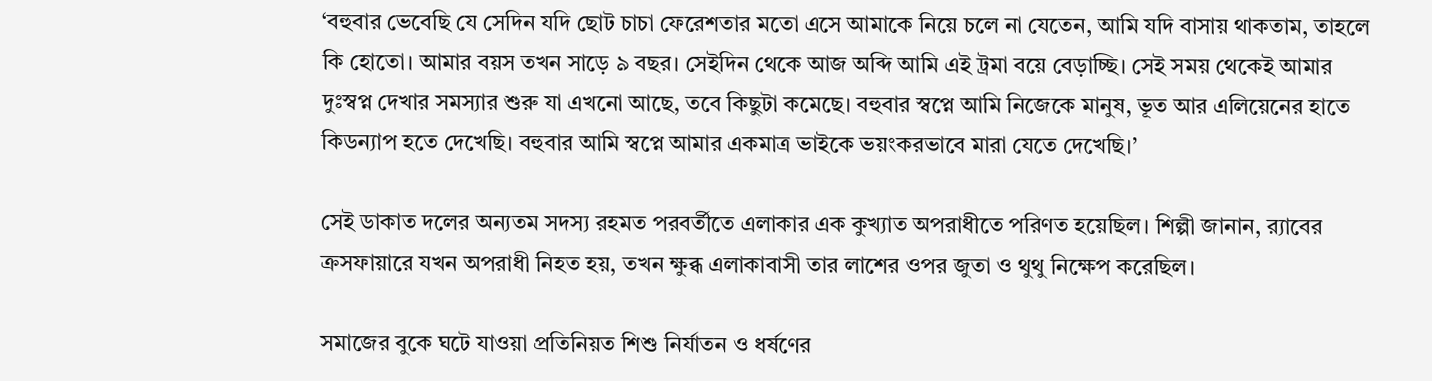‘বহুবার ভেবেছি যে সেদিন যদি ছোট চাচা ফেরেশতার মতো এসে আমাকে নিয়ে চলে না যেতেন, আমি যদি বাসায় থাকতাম, তাহলে কি হোতো। আমার বয়স তখন সাড়ে ৯ বছর। সেইদিন থেকে আজ অব্দি আমি এই ট্রমা বয়ে বেড়াচ্ছি। সেই সময় থেকেই আমার দুঃস্বপ্ন দেখার সমস্যার শুরু যা এখনো আছে, তবে কিছুটা কমেছে। বহুবার স্বপ্নে আমি নিজেকে মানুষ, ভূত আর এলিয়েনের হাতে কিডন্যাপ হতে দেখেছি। বহুবার আমি স্বপ্নে আমার একমাত্র ভাইকে ভয়ংকরভাবে মারা যেতে দেখেছি।’

সেই ডাকাত দলের অন্যতম সদস্য রহমত পরবর্তীতে এলাকার এক কুখ্যাত অপরাধীতে পরিণত হয়েছিল। শিল্পী জানান, র‍্যাবের ক্রসফায়ারে যখন অপরাধী নিহত হয়, তখন ক্ষুব্ধ এলাকাবাসী তার লাশের ওপর জুতা ও থুথু নিক্ষেপ করেছিল।

সমাজের বুকে ঘটে যাওয়া প্রতিনিয়ত শিশু নির্যাতন ও ধর্ষণের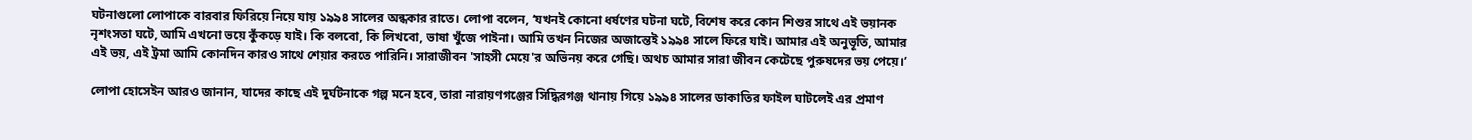ঘটনাগুলো লোপাকে বারবার ফিরিয়ে নিয়ে যায় ১৯৯৪ সালের অন্ধকার রাতে। লোপা বলেন, ‘যখনই কোনো ধর্ষণের ঘটনা ঘটে, বিশেষ করে কোন শিশুর সাথে এই ভয়ানক নৃশংসতা ঘটে, আমি এখনো ভয়ে কুঁকড়ে যাই। কি বলবো, কি লিখবো, ভাষা খুঁজে পাইনা। আমি তখন নিজের অজান্তেই ১৯৯৪ সালে ফিরে যাই। আমার এই অনুভূতি, আমার এই ভয়, এই ট্রমা আমি কোনদিন কারও সাথে শেয়ার করতে পারিনি। সারাজীবন 'সাহসী মেয়ে'র অভিনয় করে গেছি। অথচ আমার সারা জীবন কেটেছে পুরুষদের ভয় পেয়ে।’

লোপা হোসেইন আরও জানান, যাদের কাছে এই দুর্ঘটনাকে গল্প মনে হবে, তারা নারায়ণগঞ্জের সিদ্ধিরগঞ্জ থানায় গিয়ে ১৯৯৪ সালের ডাকাতির ফাইল ঘাটলেই এর প্রমাণ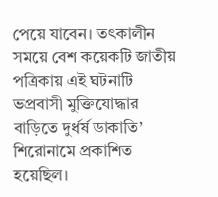পেয়ে যাবেন। তৎকালীন সময়ে বেশ কয়েকটি জাতীয় পত্রিকায় এই ঘটনাটি ভপ্রবাসী মুক্তিযোদ্ধার বাড়িতে দুর্ধর্ষ ডাকাতি’ শিরোনামে প্রকাশিত হয়েছিল।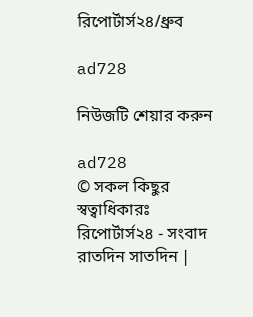রিপোর্টার্স২৪/ধ্রুব

ad728

নিউজটি শেয়ার করুন

ad728
© সকল কিছুর স্বত্বাধিকারঃ রিপোর্টার্স২৪ - সংবাদ রাতদিন সাতদিন |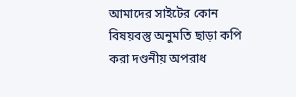আমাদের সাইটের কোন বিষয়বস্তু অনুমতি ছাড়া কপি করা দণ্ডনীয় অপরাধ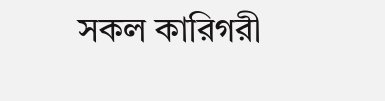সকল কারিগরী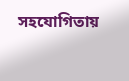সহযোগিতায়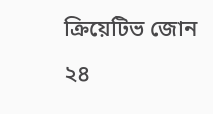ক্রিয়েটিভ জোন ২৪